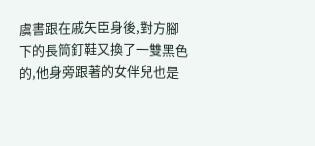虞書跟在戚矢臣身後,對方腳下的長筒釘鞋又換了一雙黑色的,他身旁跟著的女伴兒也是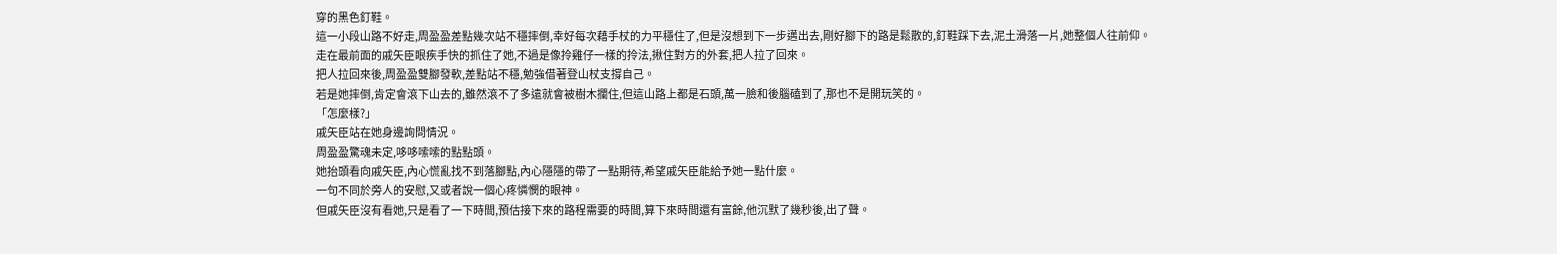穿的黑色釘鞋。
這一小段山路不好走,周盈盈差點幾次站不穩摔倒,幸好每次藉手杖的力平穩住了,但是沒想到下一步邁出去,剛好腳下的路是鬆散的,釘鞋踩下去,泥土滑落一片,她整個人往前仰。
走在最前面的戚矢臣眼疾手快的抓住了她,不過是像拎雞仔一樣的拎法,揪住對方的外套,把人拉了回來。
把人拉回來後,周盈盈雙腳發軟,差點站不穩,勉強借著登山杖支撐自己。
若是她摔倒,肯定會滾下山去的,雖然滾不了多遠就會被樹木攔住,但這山路上都是石頭,萬一臉和後腦磕到了,那也不是開玩笑的。
「怎麼樣?」
戚矢臣站在她身邊詢問情況。
周盈盈驚魂未定,哆哆嗦嗦的點點頭。
她抬頭看向戚矢臣,內心慌亂找不到落腳點,內心隱隱的帶了一點期待,希望戚矢臣能給予她一點什麼。
一句不同於旁人的安慰,又或者說一個心疼憐憫的眼神。
但戚矢臣沒有看她,只是看了一下時間,預估接下來的路程需要的時間,算下來時間還有富餘,他沉默了幾秒後,出了聲。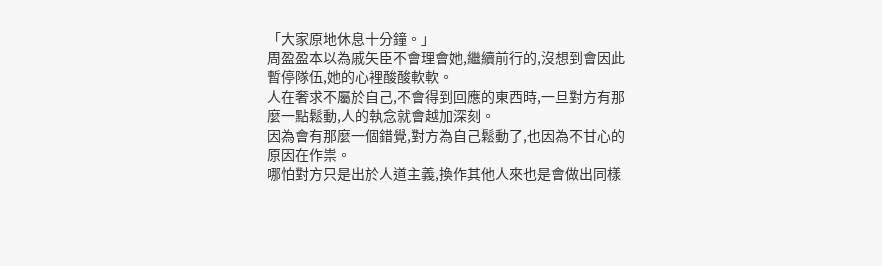「大家原地休息十分鐘。」
周盈盈本以為戚矢臣不會理會她,繼續前行的,沒想到會因此暫停隊伍,她的心裡酸酸軟軟。
人在奢求不屬於自己,不會得到回應的東西時,一旦對方有那麼一點鬆動,人的執念就會越加深刻。
因為會有那麼一個錯覺,對方為自己鬆動了,也因為不甘心的原因在作祟。
哪怕對方只是出於人道主義,換作其他人來也是會做出同樣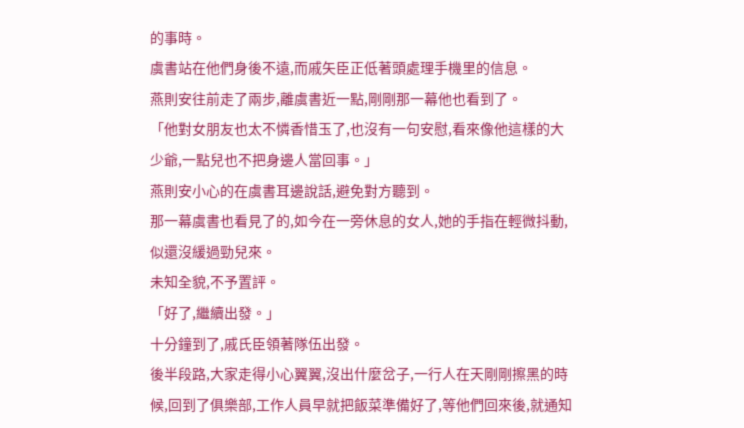的事時。
虞書站在他們身後不遠,而戚矢臣正低著頭處理手機里的信息。
燕則安往前走了兩步,離虞書近一點,剛剛那一幕他也看到了。
「他對女朋友也太不憐香惜玉了,也沒有一句安慰,看來像他這樣的大少爺,一點兒也不把身邊人當回事。」
燕則安小心的在虞書耳邊說話,避免對方聽到。
那一幕虞書也看見了的,如今在一旁休息的女人,她的手指在輕微抖動,似還沒緩過勁兒來。
未知全貌,不予置評。
「好了,繼續出發。」
十分鐘到了,戚氏臣領著隊伍出發。
後半段路,大家走得小心翼翼,沒出什麼岔子,一行人在天剛剛擦黑的時候,回到了俱樂部,工作人員早就把飯菜準備好了,等他們回來後,就通知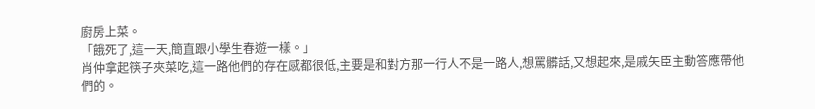廚房上菜。
「餓死了,這一天,簡直跟小學生春遊一樣。」
肖仲拿起筷子夾菜吃,這一路他們的存在感都很低,主要是和對方那一行人不是一路人,想罵髒話,又想起來,是戚矢臣主動答應帶他們的。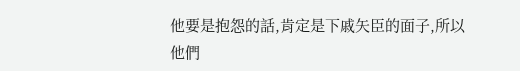他要是抱怨的話,肯定是下戚矢臣的面子,所以他們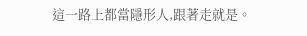這一路上都當隱形人,跟著走就是。